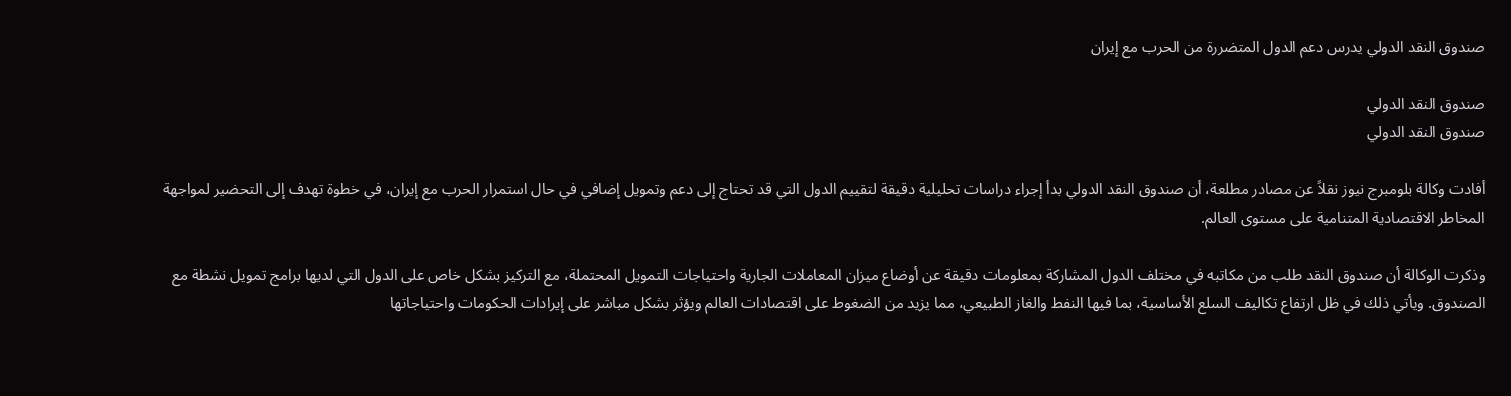صندوق النقد الدولي يدرس دعم الدول المتضررة من الحرب مع إيران

صندوق النقد الدولي
صندوق النقد الدولي

أفادت وكالة بلومبرج نيوز نقلاً عن مصادر مطلعة، أن صندوق النقد الدولي بدأ إجراء دراسات تحليلية دقيقة لتقييم الدول التي قد تحتاج إلى دعم وتمويل إضافي في حال استمرار الحرب مع إيران، في خطوة تهدف إلى التحضير لمواجهة المخاطر الاقتصادية المتنامية على مستوى العالم.

وذكرت الوكالة أن صندوق النقد طلب من مكاتبه في مختلف الدول المشاركة بمعلومات دقيقة عن أوضاع ميزان المعاملات الجارية واحتياجات التمويل المحتملة، مع التركيز بشكل خاص على الدول التي لديها برامج تمويل نشطة مع الصندوق. ويأتي ذلك في ظل ارتفاع تكاليف السلع الأساسية، بما فيها النفط والغاز الطبيعي، مما يزيد من الضغوط على اقتصادات العالم ويؤثر بشكل مباشر على إيرادات الحكومات واحتياجاتها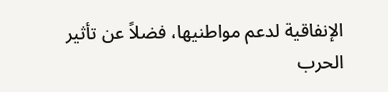الإنفاقية لدعم مواطنيها، فضلاً عن تأثير الحرب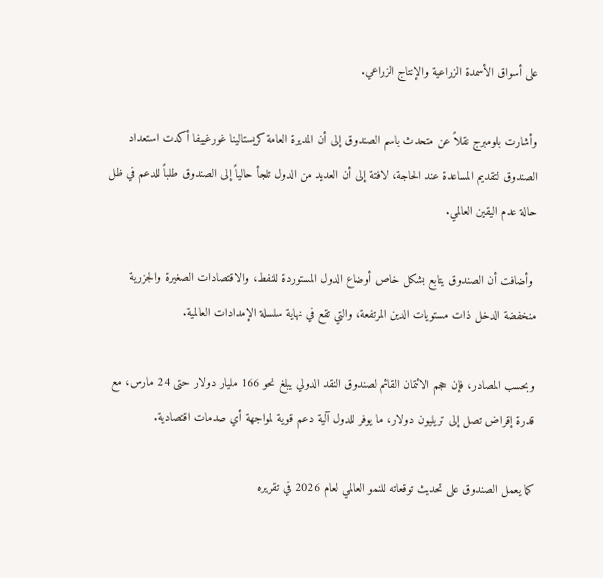على أسواق الأسمدة الزراعية والإنتاج الزراعي.

وأشارت بلومبرج نقلاً عن متحدث باسم الصندوق إلى أن المديرة العامة كريستالينا غورغييفا أكدت استعداد الصندوق لتقديم المساعدة عند الحاجة، لافتة إلى أن العديد من الدول تلجأ حالياً إلى الصندوق طلباً للدعم في ظل حالة عدم اليقين العالمي.

 وأضافت أن الصندوق يتابع بشكل خاص أوضاع الدول المستوردة للنفط، والاقتصادات الصغيرة والجزرية منخفضة الدخل ذات مستويات الدين المرتفعة، والتي تقع في نهاية سلسلة الإمدادات العالمية.

وبحسب المصادر، فإن حجم الائتمان القائم لصندوق النقد الدولي يبلغ نحو 166 مليار دولار حتى 24 مارس، مع قدرة إقراض تصل إلى تريليون دولار، ما يوفر للدول آلية دعم قوية لمواجهة أي صدمات اقتصادية.

كما يعمل الصندوق على تحديث توقعاته للنمو العالمي لعام 2026 في تقريره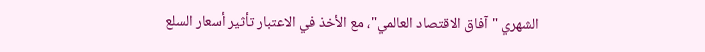الشهري "آفاق الاقتصاد العالمي"، مع الأخذ في الاعتبار تأثير أسعار السلع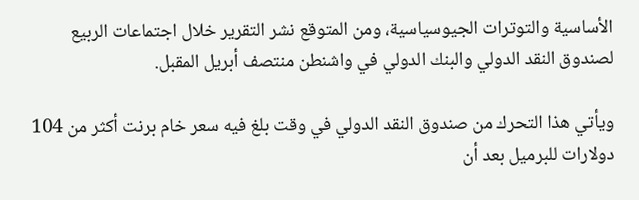الأساسية والتوترات الجيوسياسية، ومن المتوقع نشر التقرير خلال اجتماعات الربيع لصندوق النقد الدولي والبنك الدولي في واشنطن منتصف أبريل المقبل.

ويأتي هذا التحرك من صندوق النقد الدولي في وقت بلغ فيه سعر خام برنت أكثر من 104 دولارات للبرميل بعد أن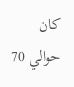كان حوالي 70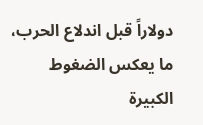دولاراً قبل اندلاع الحرب، ما يعكس الضغوط الكبيرة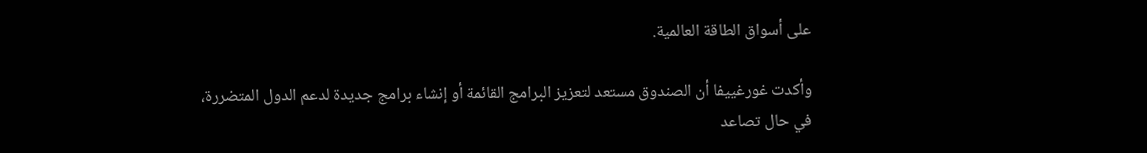على أسواق الطاقة العالمية.

وأكدت غورغييفا أن الصندوق مستعد لتعزيز البرامج القائمة أو إنشاء برامج جديدة لدعم الدول المتضررة، في حال تصاعد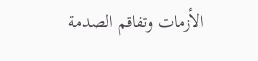الأزمات وتفاقم الصدمة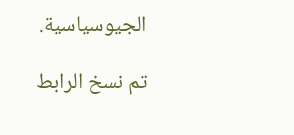الجيوسياسية.

تم نسخ الرابط